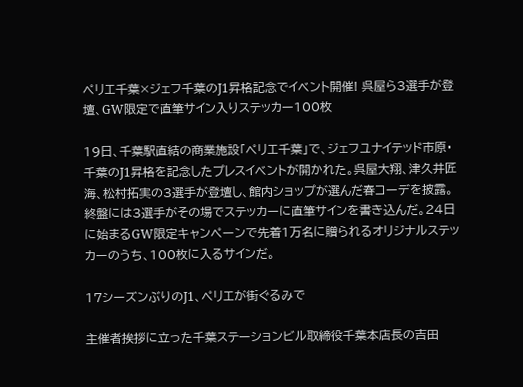ペリエ千葉×ジェフ千葉のJ1昇格記念でイベント開催! 呉屋ら3選手が登壇、GW限定で直筆サイン入りステッカー100枚

19日、千葉駅直結の商業施設「ペリエ千葉」で、ジェフユナイテッド市原・千葉のJ1昇格を記念したプレスイベントが開かれた。呉屋大翔、津久井匠海、松村拓実の3選手が登壇し、館内ショップが選んだ春コーデを披露。終盤には3選手がその場でステッカーに直筆サインを書き込んだ。24日に始まるGW限定キャンペーンで先着1万名に贈られるオリジナルステッカーのうち、100枚に入るサインだ。

17シーズンぶりのJ1、ペリエが街ぐるみで

主催者挨拶に立った千葉ステーションビル取締役千葉本店長の吉田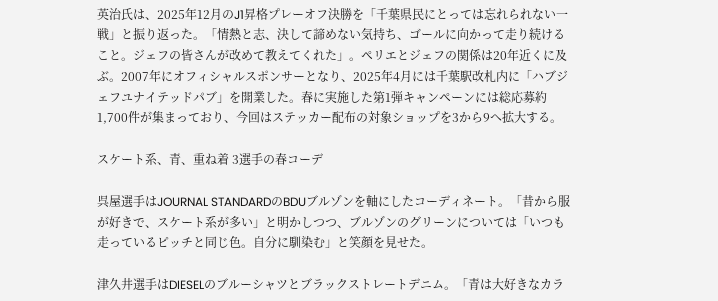英治氏は、2025年12月のJ1昇格プレーオフ決勝を「千葉県民にとっては忘れられない一戦」と振り返った。「情熱と志、決して諦めない気持ち、ゴールに向かって走り続けること。ジェフの皆さんが改めて教えてくれた」。ペリエとジェフの関係は20年近くに及ぶ。2007年にオフィシャルスポンサーとなり、2025年4月には千葉駅改札内に「ハブジェフユナイテッドパブ」を開業した。春に実施した第1弾キャンペーンには総応募約1,700件が集まっており、今回はステッカー配布の対象ショップを3から9へ拡大する。

スケート系、青、重ね着 3選手の春コーデ

呉屋選手はJOURNAL STANDARDのBDUブルゾンを軸にしたコーディネート。「昔から服が好きで、スケート系が多い」と明かしつつ、ブルゾンのグリーンについては「いつも走っているピッチと同じ色。自分に馴染む」と笑顔を見せた。

津久井選手はDIESELのブルーシャツとブラックストレートデニム。「青は大好きなカラ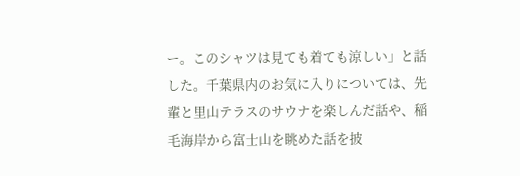ー。このシャツは見ても着ても涼しい」と話した。千葉県内のお気に入りについては、先輩と里山テラスのサウナを楽しんだ話や、稲毛海岸から富士山を眺めた話を披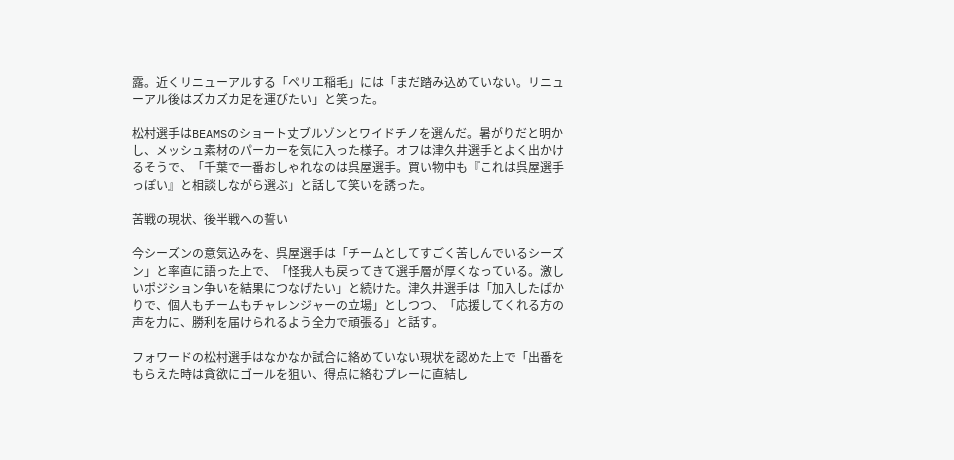露。近くリニューアルする「ペリエ稲毛」には「まだ踏み込めていない。リニューアル後はズカズカ足を運びたい」と笑った。

松村選手はBEAMSのショート丈ブルゾンとワイドチノを選んだ。暑がりだと明かし、メッシュ素材のパーカーを気に入った様子。オフは津久井選手とよく出かけるそうで、「千葉で一番おしゃれなのは呉屋選手。買い物中も『これは呉屋選手っぽい』と相談しながら選ぶ」と話して笑いを誘った。

苦戦の現状、後半戦への誓い

今シーズンの意気込みを、呉屋選手は「チームとしてすごく苦しんでいるシーズン」と率直に語った上で、「怪我人も戻ってきて選手層が厚くなっている。激しいポジション争いを結果につなげたい」と続けた。津久井選手は「加入したばかりで、個人もチームもチャレンジャーの立場」としつつ、「応援してくれる方の声を力に、勝利を届けられるよう全力で頑張る」と話す。

フォワードの松村選手はなかなか試合に絡めていない現状を認めた上で「出番をもらえた時は貪欲にゴールを狙い、得点に絡むプレーに直結し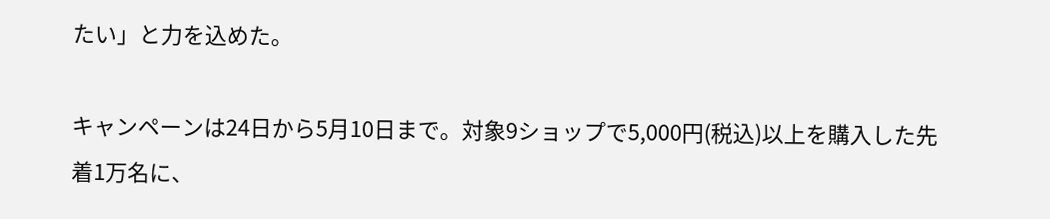たい」と力を込めた。

キャンペーンは24日から5月10日まで。対象9ショップで5,000円(税込)以上を購入した先着1万名に、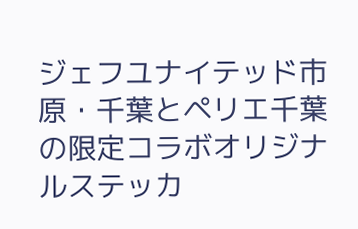ジェフユナイテッド市原・千葉とペリエ千葉の限定コラボオリジナルステッカ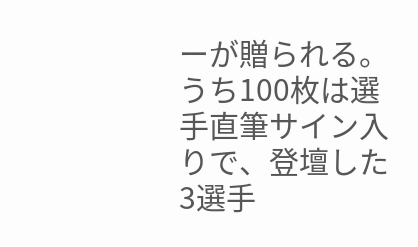ーが贈られる。うち100枚は選手直筆サイン入りで、登壇した3選手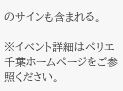のサインも含まれる。

※イベント詳細はペリエ千葉ホームページをご参照ください。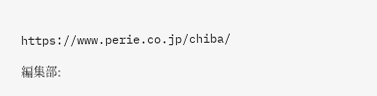https://www.perie.co.jp/chiba/

編集部: